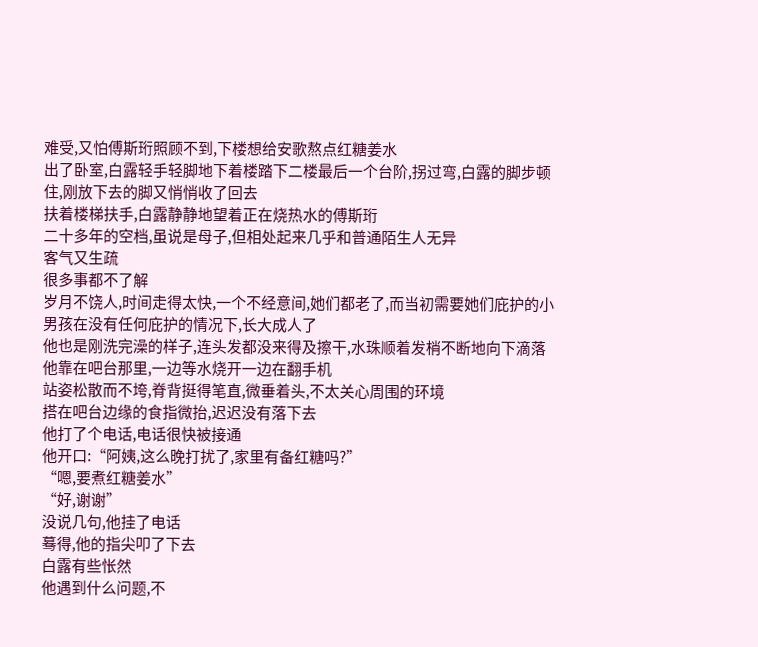难受,又怕傅斯珩照顾不到,下楼想给安歌熬点红糖姜水
出了卧室,白露轻手轻脚地下着楼踏下二楼最后一个台阶,拐过弯,白露的脚步顿住,刚放下去的脚又悄悄收了回去
扶着楼梯扶手,白露静静地望着正在烧热水的傅斯珩
二十多年的空档,虽说是母子,但相处起来几乎和普通陌生人无异
客气又生疏
很多事都不了解
岁月不饶人,时间走得太快,一个不经意间,她们都老了,而当初需要她们庇护的小男孩在没有任何庇护的情况下,长大成人了
他也是刚洗完澡的样子,连头发都没来得及擦干,水珠顺着发梢不断地向下滴落他靠在吧台那里,一边等水烧开一边在翻手机
站姿松散而不垮,脊背挺得笔直,微垂着头,不太关心周围的环境
搭在吧台边缘的食指微抬,迟迟没有落下去
他打了个电话,电话很快被接通
他开口:“阿姨,这么晚打扰了,家里有备红糖吗?”
“嗯,要煮红糖姜水”
“好,谢谢”
没说几句,他挂了电话
蓦得,他的指尖叩了下去
白露有些怅然
他遇到什么问题,不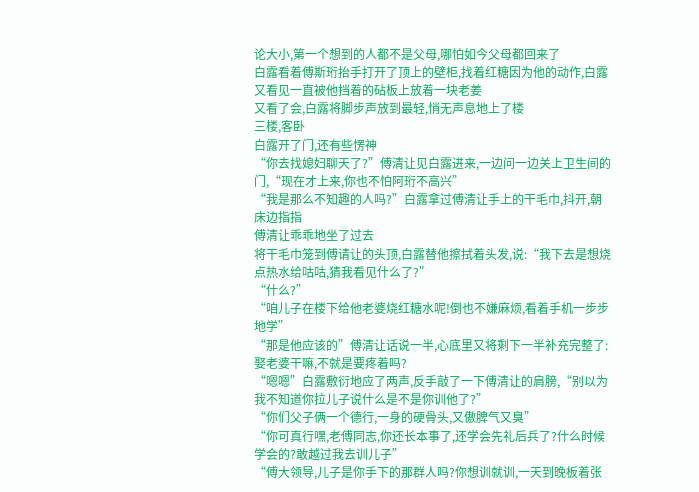论大小,第一个想到的人都不是父母,哪怕如今父母都回来了
白露看着傅斯珩抬手打开了顶上的壁柜,找着红糖因为他的动作,白露又看见一直被他挡着的砧板上放着一块老姜
又看了会,白露将脚步声放到最轻,悄无声息地上了楼
三楼,客卧
白露开了门,还有些愣神
“你去找媳妇聊天了?”傅清让见白露进来,一边问一边关上卫生间的门,“现在才上来,你也不怕阿珩不高兴”
“我是那么不知趣的人吗?”白露拿过傅清让手上的干毛巾,抖开,朝床边指指
傅清让乖乖地坐了过去
将干毛巾笼到傅请让的头顶,白露替他擦拭着头发,说:“我下去是想烧点热水给咕咕,猜我看见什么了?”
“什么?”
“咱儿子在楼下给他老婆烧红糖水呢!倒也不嫌麻烦,看着手机一步步地学”
“那是他应该的”傅清让话说一半,心底里又将剩下一半补充完整了:娶老婆干嘛,不就是要疼着吗?
“嗯嗯”白露敷衍地应了两声,反手敲了一下傅清让的肩膀,“别以为我不知道你拉儿子说什么是不是你训他了?”
“你们父子俩一个德行,一身的硬骨头,又傲脾气又臭”
“你可真行嘿,老傅同志,你还长本事了,还学会先礼后兵了?什么时候学会的?敢越过我去训儿子”
“傅大领导,儿子是你手下的那群人吗?你想训就训,一天到晚板着张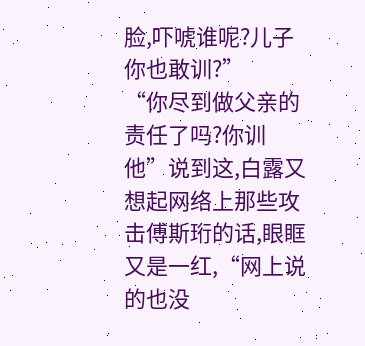脸,吓唬谁呢?儿子你也敢训?”
“你尽到做父亲的责任了吗?你训他”说到这,白露又想起网络上那些攻击傅斯珩的话,眼眶又是一红,“网上说的也没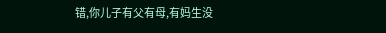错,你儿子有父有母,有妈生没